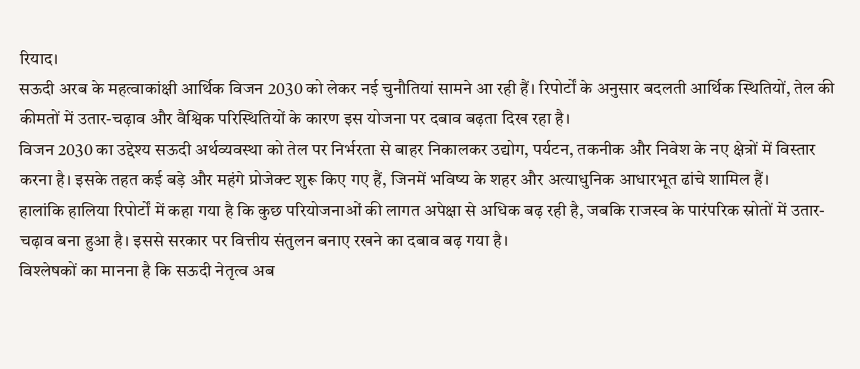रियाद।
सऊदी अरब के महत्वाकांक्षी आर्थिक विजन 2030 को लेकर नई चुनौतियां सामने आ रही हैं। रिपोर्टों के अनुसार बदलती आर्थिक स्थितियों, तेल की कीमतों में उतार-चढ़ाव और वैश्विक परिस्थितियों के कारण इस योजना पर दबाव बढ़ता दिख रहा है।
विजन 2030 का उद्देश्य सऊदी अर्थव्यवस्था को तेल पर निर्भरता से बाहर निकालकर उद्योग, पर्यटन, तकनीक और निवेश के नए क्षेत्रों में विस्तार करना है। इसके तहत कई बड़े और महंगे प्रोजेक्ट शुरू किए गए हैं, जिनमें भविष्य के शहर और अत्याधुनिक आधारभूत ढांचे शामिल हैं।
हालांकि हालिया रिपोर्टों में कहा गया है कि कुछ परियोजनाओं की लागत अपेक्षा से अधिक बढ़ रही है, जबकि राजस्व के पारंपरिक स्रोतों में उतार-चढ़ाव बना हुआ है। इससे सरकार पर वित्तीय संतुलन बनाए रखने का दबाव बढ़ गया है।
विश्लेषकों का मानना है कि सऊदी नेतृत्व अब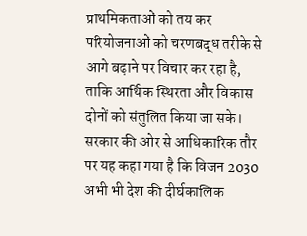प्राथमिकताओं को तय कर परियोजनाओं को चरणबद्ध तरीके से आगे बढ़ाने पर विचार कर रहा है, ताकि आर्थिक स्थिरता और विकास दोनों को संतुलित किया जा सके।
सरकार की ओर से आधिकारिक तौर पर यह कहा गया है कि विजन 2030 अभी भी देश की दीर्घकालिक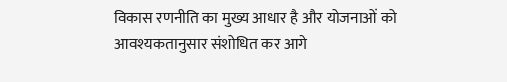विकास रणनीति का मुख्य आधार है और योजनाओं को आवश्यकतानुसार संशोधित कर आगे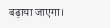बढ़ाया जाएगा।